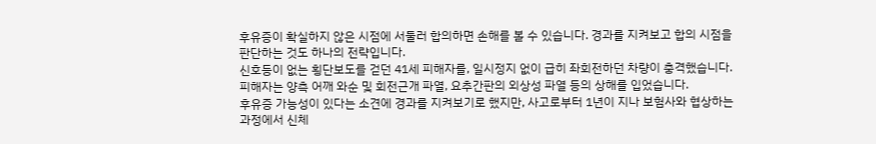후유증이 확실하지 않은 시점에 서둘러 합의하면 손해를 볼 수 있습니다. 경과를 지켜보고 합의 시점을 판단하는 것도 하나의 전략입니다.
신호등이 없는 횡단보도를 걷던 41세 피해자를, 일시정지 없이 급히 좌회전하던 차량이 충격했습니다. 피해자는 양측 어깨 와순 및 회전근개 파열, 요추간판의 외상성 파열 등의 상해를 입었습니다.
후유증 가능성이 있다는 소견에 경과를 지켜보기로 했지만, 사고로부터 1년이 지나 보험사와 협상하는 과정에서 신체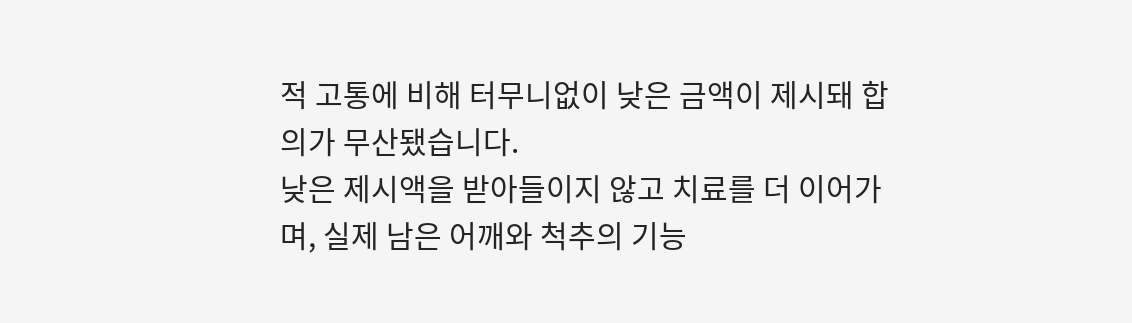적 고통에 비해 터무니없이 낮은 금액이 제시돼 합의가 무산됐습니다.
낮은 제시액을 받아들이지 않고 치료를 더 이어가며, 실제 남은 어깨와 척추의 기능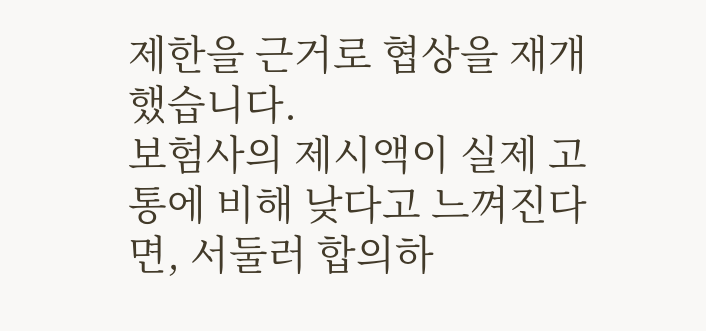제한을 근거로 협상을 재개했습니다.
보험사의 제시액이 실제 고통에 비해 낮다고 느껴진다면, 서둘러 합의하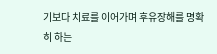기보다 치료를 이어가며 후유장해를 명확히 하는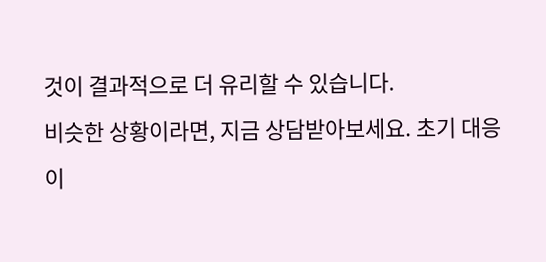것이 결과적으로 더 유리할 수 있습니다.
비슷한 상황이라면, 지금 상담받아보세요. 초기 대응이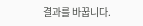결과를 바꿉니다.